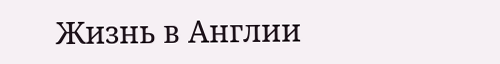Жизнь в Англии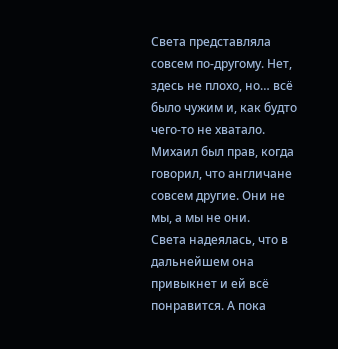Света представляла совсем по-другому. Нет, здесь не плохо, но… всё было чужим и, как будто чего-то не хватало. Михаил был прав, когда говорил, что англичане совсем другие. Они не мы, а мы не они.
Света надеялась, что в дальнейшем она привыкнет и ей всё понравится. А пока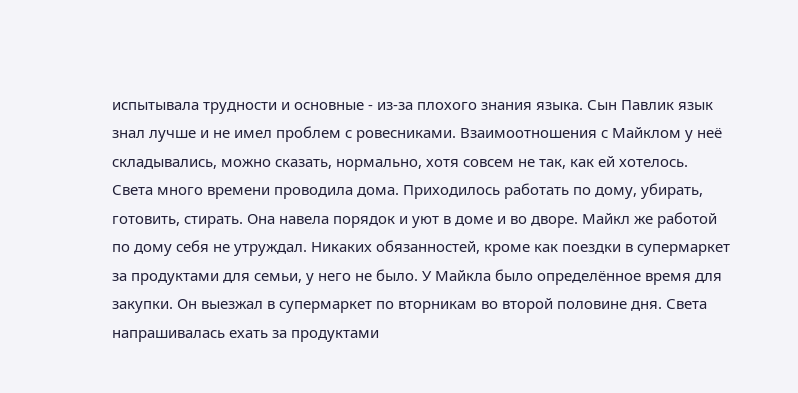испытывала трудности и основные - из-за плохого знания языка. Сын Павлик язык знал лучше и не имел проблем с ровесниками. Взаимоотношения с Майклом у неё складывались, можно сказать, нормально, хотя совсем не так, как ей хотелось.
Света много времени проводила дома. Приходилось работать по дому, убирать, готовить, стирать. Она навела порядок и уют в доме и во дворе. Майкл же работой по дому себя не утруждал. Никаких обязанностей, кроме как поездки в супермаркет за продуктами для семьи, у него не было. У Майкла было определённое время для закупки. Он выезжал в супермаркет по вторникам во второй половине дня. Света напрашивалась ехать за продуктами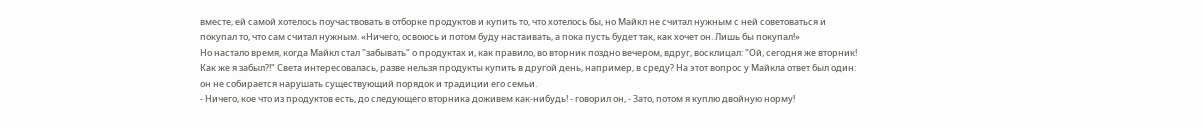вместе, ей самой хотелось поучаствовать в отборке продуктов и купить то, что хотелось бы, но Майкл не считал нужным с ней советоваться и покупал то, что сам считал нужным. «Ничего, освоюсь и потом буду настаивать, а пока пусть будет так, как хочет он. Лишь бы покупал!»
Но настало время, когда Майкл стал "забывать" о продуктах и, как правило, во вторник поздно вечером, вдруг, восклицал: "Ой, сегодня же вторник! Как же я забыл?!" Света интересовалась, разве нельзя продукты купить в другой день, например, в среду? На этот вопрос у Майкла ответ был один: он не собирается нарушать существующий порядок и традиции его семьи.
- Ничего, кое что из продуктов есть, до следующего вторника доживем как-нибудь! - говорил он, - Зато, потом я куплю двойную норму!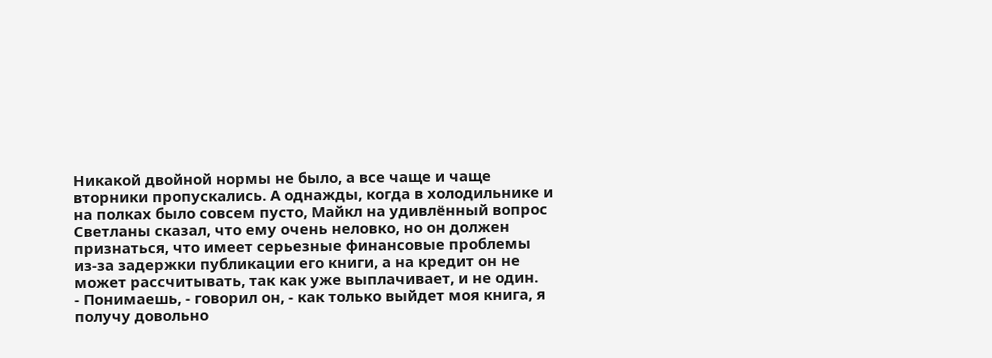Никакой двойной нормы не было, а все чаще и чаще вторники пропускались. А однажды, когда в холодильнике и на полках было совсем пусто, Майкл на удивлённый вопрос Светланы сказал, что ему очень неловко, но он должен признаться, что имеет серьезные финансовые проблемы из-за задержки публикации его книги, а на кредит он не может рассчитывать, так как уже выплачивает, и не один.
- Понимаешь, - говорил он, - как только выйдет моя книга, я получу довольно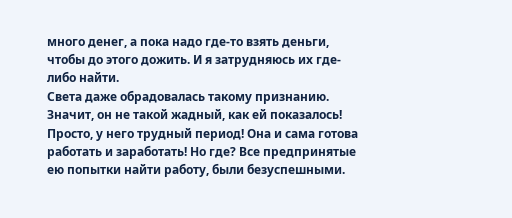много денег, а пока надо где-то взять деньги, чтобы до этого дожить. И я затрудняюсь их где-либо найти.
Света даже обрадовалась такому признанию. Значит, он не такой жадный, как ей показалось! Просто, у него трудный период! Она и сама готова работать и заработать! Но где? Все предпринятые ею попытки найти работу, были безуспешными.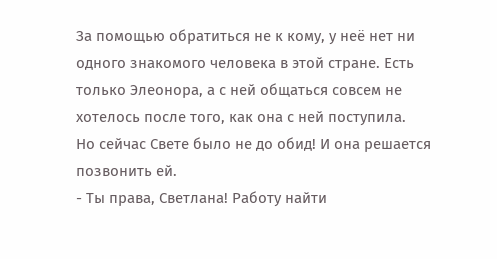За помощью обратиться не к кому, у неё нет ни одного знакомого человека в этой стране. Есть только Элеонора, а с ней общаться совсем не хотелось после того, как она с ней поступила.
Но сейчас Свете было не до обид! И она решается позвонить ей.
- Ты права, Светлана! Работу найти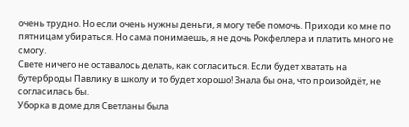очень трудно. Но если очень нужны деньги, я могу тебе помочь. Приходи ко мне по пятницам убираться. Но сама понимаешь, я не дочь Рокфеллера и платить много не смогу.
Свете ничего не оставалось делать, как согласиться. Если будет хватать на бутерброды Павлику в школу и то будет хорошо! Знала бы она, что произойдёт, не согласилась бы.
Уборка в доме для Светланы была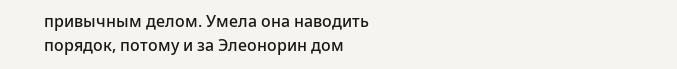привычным делом. Умела она наводить порядок, потому и за Элеонорин дом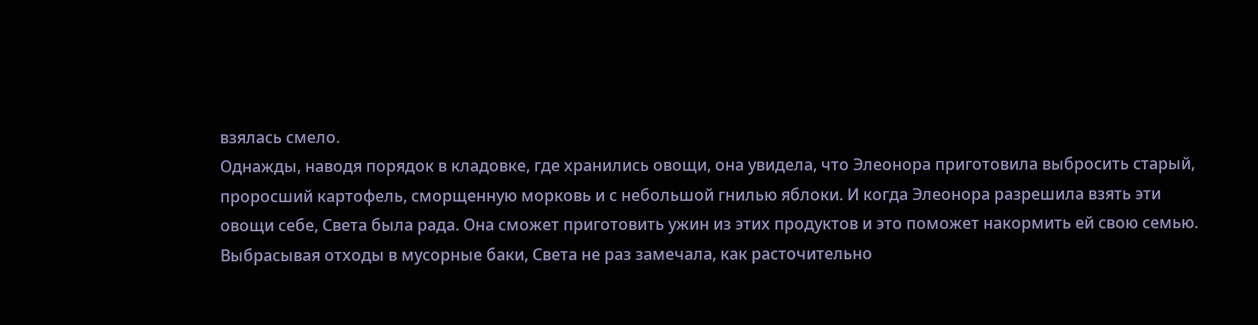взялась смело.
Однажды, наводя порядок в кладовке, где хранились овощи, она увидела, что Элеонора приготовила выбросить старый, проросший картофель, сморщенную морковь и с небольшой гнилью яблоки. И когда Элеонора разрешила взять эти овощи себе, Света была рада. Она сможет приготовить ужин из этих продуктов и это поможет накормить ей свою семью.
Выбрасывая отходы в мусорные баки, Света не раз замечала, как расточительно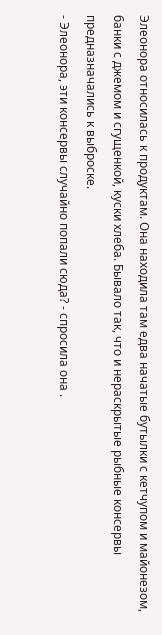Элеонора относилась к продуктам. Она находила там едва начатые бутылки с кетчупом и майонезом, банки с джемом и сгущенкой, куски хлеба. Бывало так, что и нераскрытые рыбные консервы предназначались к выброске.
- Элеонора, эти консервы случайно попали сюда? - спросила она .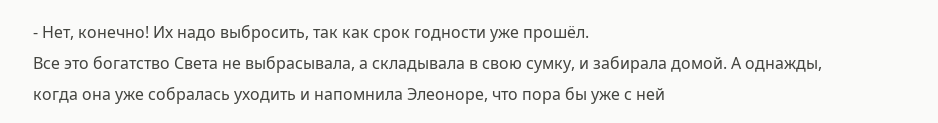- Нет, конечно! Их надо выбросить, так как срок годности уже прошёл.
Все это богатство Света не выбрасывала, а складывала в свою сумку, и забирала домой. А однажды, когда она уже собралась уходить и напомнила Элеоноре, что пора бы уже с ней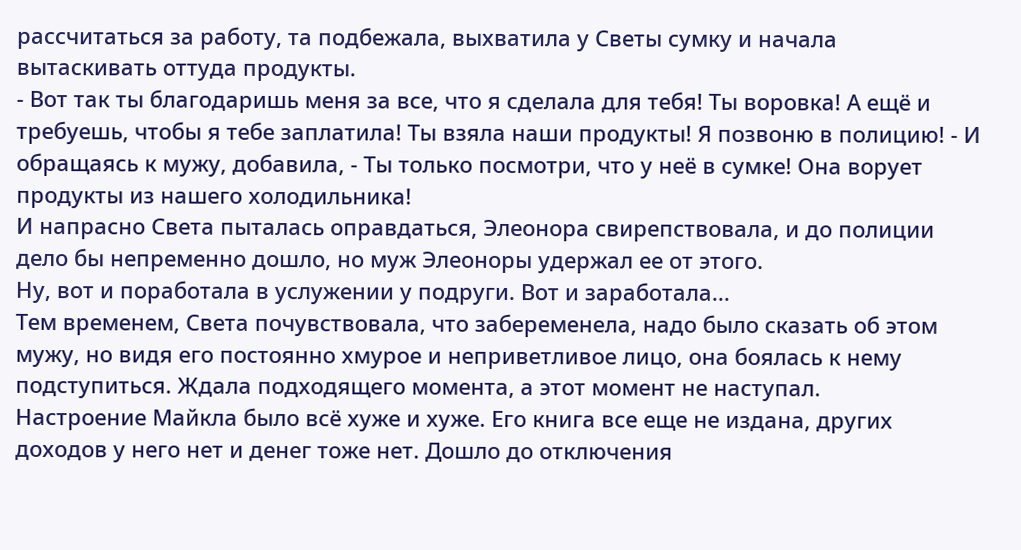рассчитаться за работу, та подбежала, выхватила у Светы сумку и начала вытаскивать оттуда продукты.
- Вот так ты благодаришь меня за все, что я сделала для тебя! Ты воровка! А ещё и требуешь, чтобы я тебе заплатила! Ты взяла наши продукты! Я позвоню в полицию! - И обращаясь к мужу, добавила, - Ты только посмотри, что у неё в сумке! Она ворует продукты из нашего холодильника!
И напрасно Света пыталась оправдаться, Элеонора свирепствовала, и до полиции дело бы непременно дошло, но муж Элеоноры удержал ее от этого.
Ну, вот и поработала в услужении у подруги. Вот и заработала...
Тем временем, Света почувствовала, что забеременела, надо было сказать об этом мужу, но видя его постоянно хмурое и неприветливое лицо, она боялась к нему подступиться. Ждала подходящего момента, а этот момент не наступал.
Настроение Майкла было всё хуже и хуже. Его книга все еще не издана, других доходов у него нет и денег тоже нет. Дошло до отключения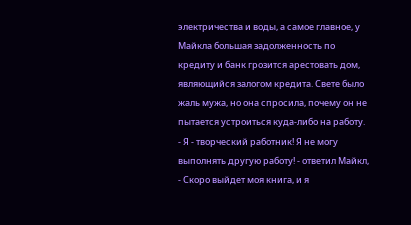электричества и воды, а самое главное, у Майкла большая задолженность по кредиту и банк грозится арестовать дом, являющийся залогом кредита. Свете было жаль мужа, но она спросила, почему он не пытается устроиться куда-либо на работу.
- Я - творческий работник! Я не могу выполнять другую работу! - ответил Майкл, - Скоро выйдет моя книга, и я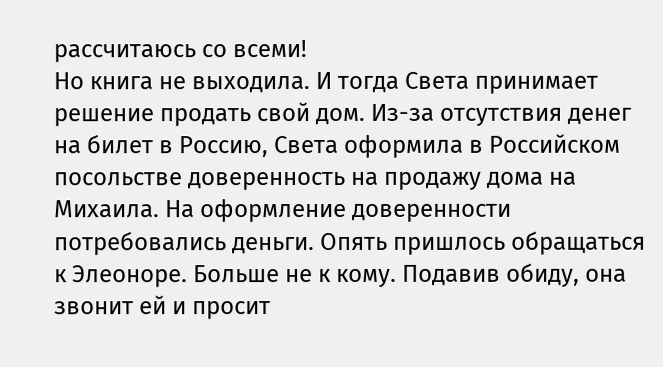рассчитаюсь со всеми!
Но книга не выходила. И тогда Света принимает решение продать свой дом. Из-за отсутствия денег на билет в Россию, Света оформила в Российском посольстве доверенность на продажу дома на Михаила. На оформление доверенности потребовались деньги. Опять пришлось обращаться к Элеоноре. Больше не к кому. Подавив обиду, она звонит ей и просит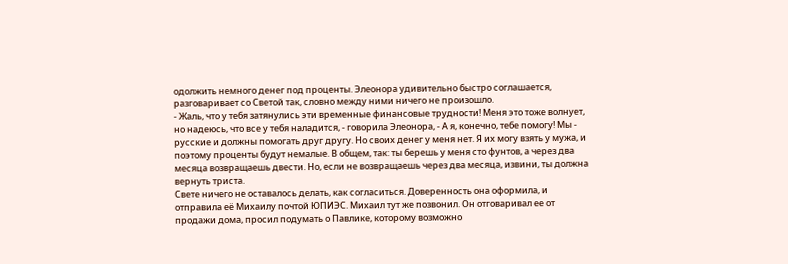одолжить немного денег под проценты. Элеонора удивительно быстро соглашается, разговаривает со Светой так, словно между ними ничего не произошло.
- Жаль, что у тебя затянулись эти временные финансовые трудности! Меня это тоже волнует, но надеюсь, что все у тебя наладится, - говорила Элеонора, - А я, конечно, тебе помогу! Мы - русские и должны помогать друг другу. Но своих денег у меня нет. Я их могу взять у мужа, и поэтому проценты будут немалые. В общем, так: ты берешь у меня сто фунтов, а через два месяца возвращаешь двести. Но, если не возвращаешь через два месяца, извини, ты должна вернуть триста.
Свете ничего не оставалось делать, как согласиться. Доверенность она оформила, и отправила её Михаилу почтой ЮПИЭС. Михаил тут же позвонил. Он отговаривал ее от продажи дома, просил подумать о Павлике, которому возможно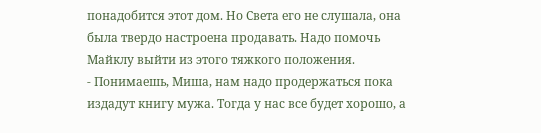понадобится этот дом. Но Света его не слушала, она была твердо настроена продавать. Надо помочь Майклу выйти из этого тяжкого положения.
- Понимаешь, Миша, нам надо продержаться пока издадут книгу мужа. Тогда у нас все будет хорошо, а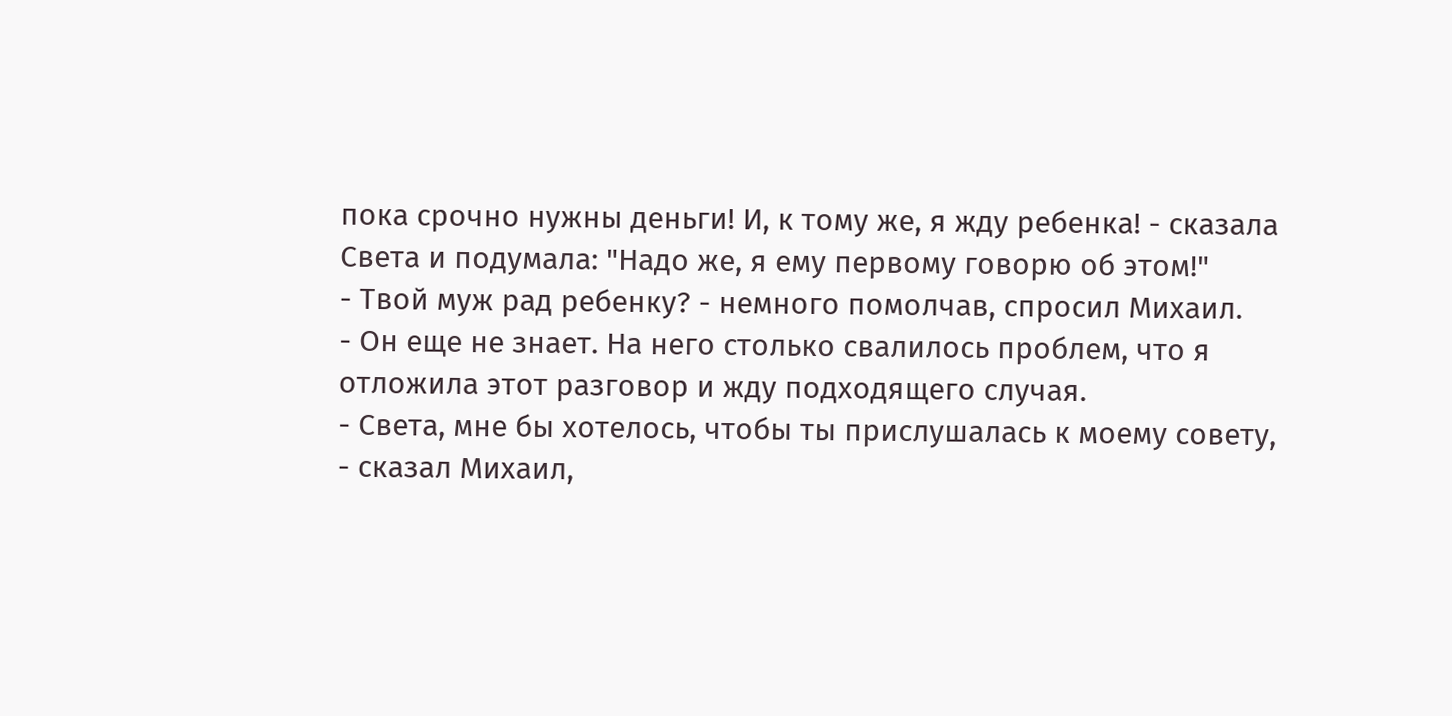пока срочно нужны деньги! И, к тому же, я жду ребенка! - сказала Света и подумала: "Надо же, я ему первому говорю об этом!"
- Твой муж рад ребенку? - немного помолчав, спросил Михаил.
- Он еще не знает. На него столько свалилось проблем, что я отложила этот разговор и жду подходящего случая.
- Света, мне бы хотелось, чтобы ты прислушалась к моему совету, - сказал Михаил,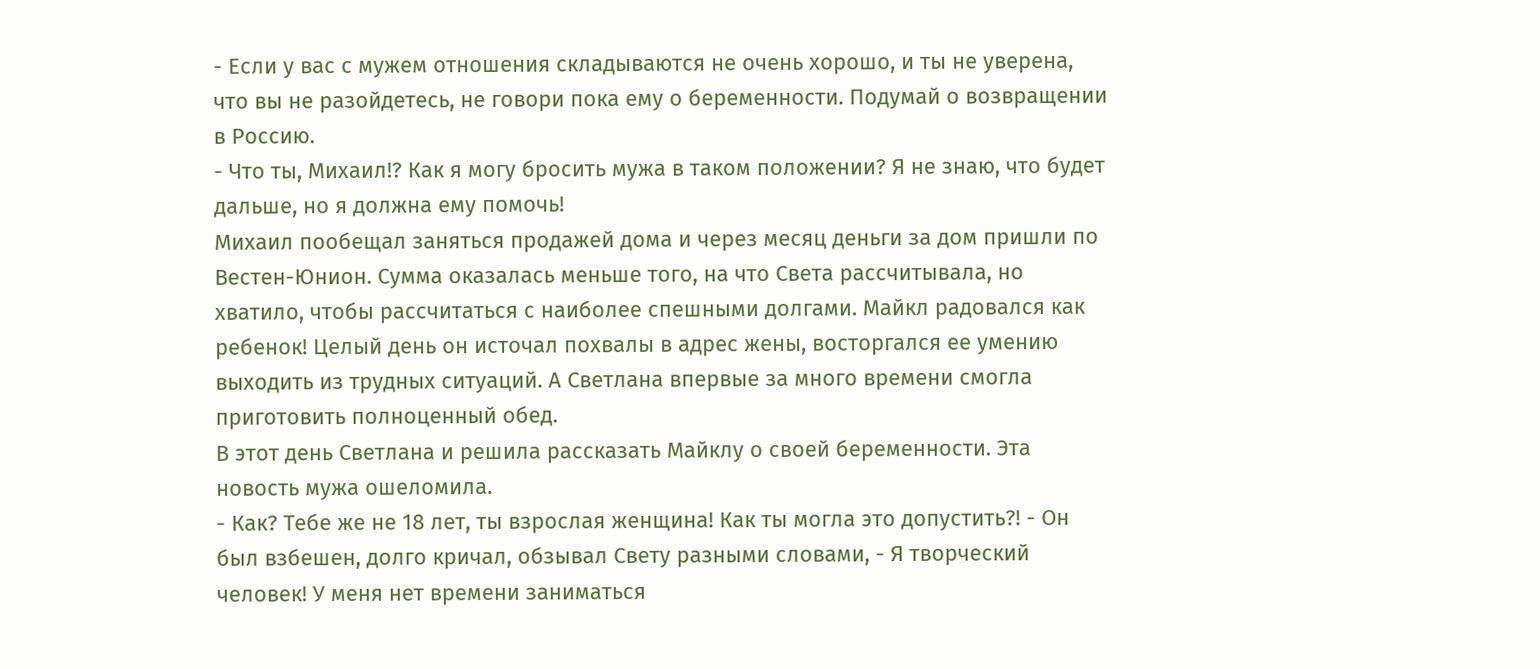- Если у вас с мужем отношения складываются не очень хорошо, и ты не уверена, что вы не разойдетесь, не говори пока ему о беременности. Подумай о возвращении в Россию.
- Что ты, Михаил!? Как я могу бросить мужа в таком положении? Я не знаю, что будет дальше, но я должна ему помочь!
Михаил пообещал заняться продажей дома и через месяц деньги за дом пришли по Вестен-Юнион. Сумма оказалась меньше того, на что Света рассчитывала, но хватило, чтобы рассчитаться с наиболее спешными долгами. Майкл радовался как ребенок! Целый день он источал похвалы в адрес жены, восторгался ее умению выходить из трудных ситуаций. А Светлана впервые за много времени смогла приготовить полноценный обед.
В этот день Светлана и решила рассказать Майклу о своей беременности. Эта новость мужа ошеломила.
- Как? Тебе же не 18 лет, ты взрослая женщина! Как ты могла это допустить?! - Он был взбешен, долго кричал, обзывал Свету разными словами, - Я творческий человек! У меня нет времени заниматься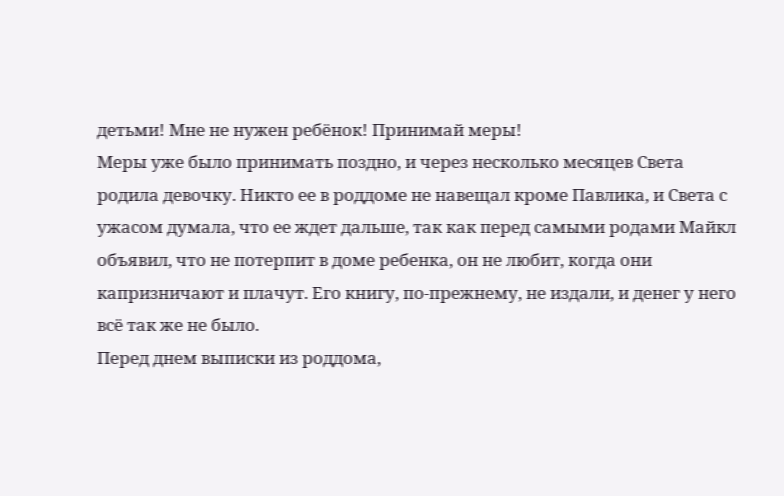детьми! Мне не нужен ребёнок! Принимай меры!
Меры уже было принимать поздно, и через несколько месяцев Света родила девочку. Никто ее в роддоме не навещал кроме Павлика, и Света с ужасом думала, что ее ждет дальше, так как перед самыми родами Майкл объявил, что не потерпит в доме ребенка, он не любит, когда они капризничают и плачут. Его книгу, по-прежнему, не издали, и денег у него всё так же не было.
Перед днем выписки из роддома,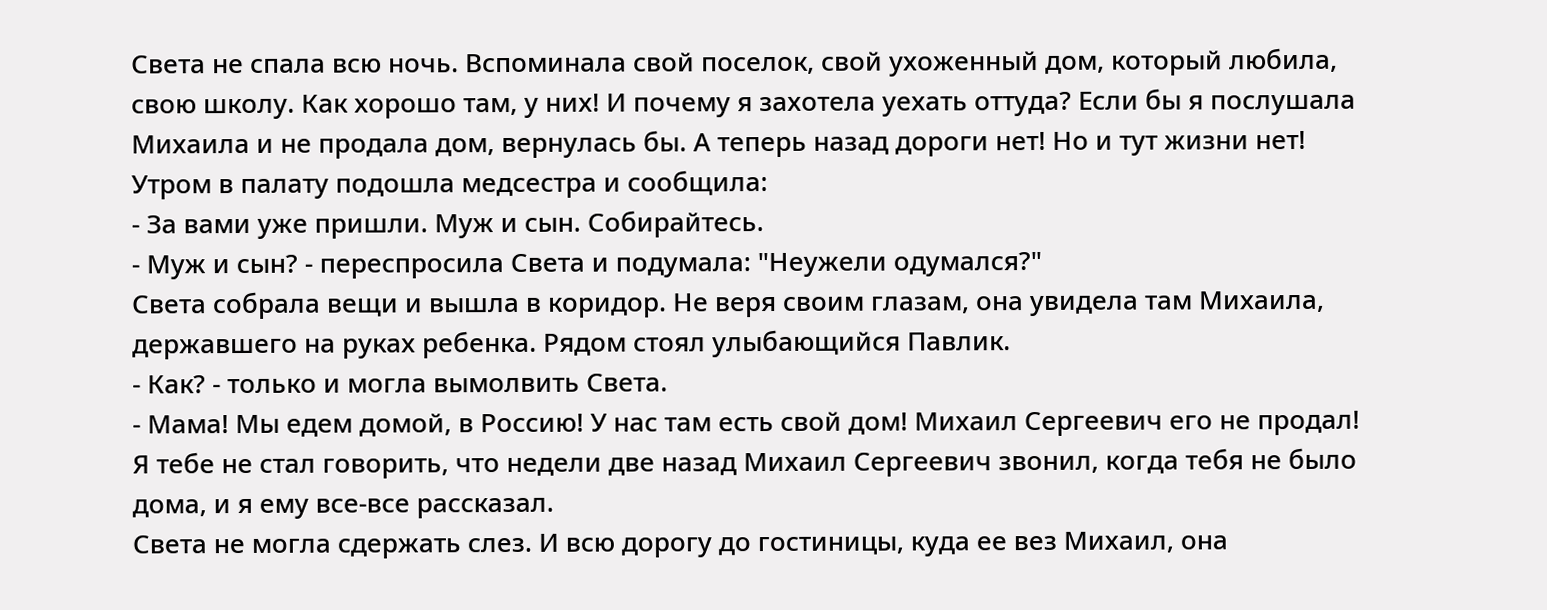Света не спала всю ночь. Вспоминала свой поселок, свой ухоженный дом, который любила, свою школу. Как хорошо там, у них! И почему я захотела уехать оттуда? Если бы я послушала Михаила и не продала дом, вернулась бы. А теперь назад дороги нет! Но и тут жизни нет!
Утром в палату подошла медсестра и сообщила:
- За вами уже пришли. Муж и сын. Собирайтесь.
- Муж и сын? - переспросила Света и подумала: "Неужели одумался?"
Света собрала вещи и вышла в коридор. Не веря своим глазам, она увидела там Михаила, державшего на руках ребенка. Рядом стоял улыбающийся Павлик.
- Как? - только и могла вымолвить Света.
- Мама! Мы едем домой, в Россию! У нас там есть свой дом! Михаил Сергеевич его не продал! Я тебе не стал говорить, что недели две назад Михаил Сергеевич звонил, когда тебя не было дома, и я ему все-все рассказал.
Света не могла сдержать слез. И всю дорогу до гостиницы, куда ее вез Михаил, она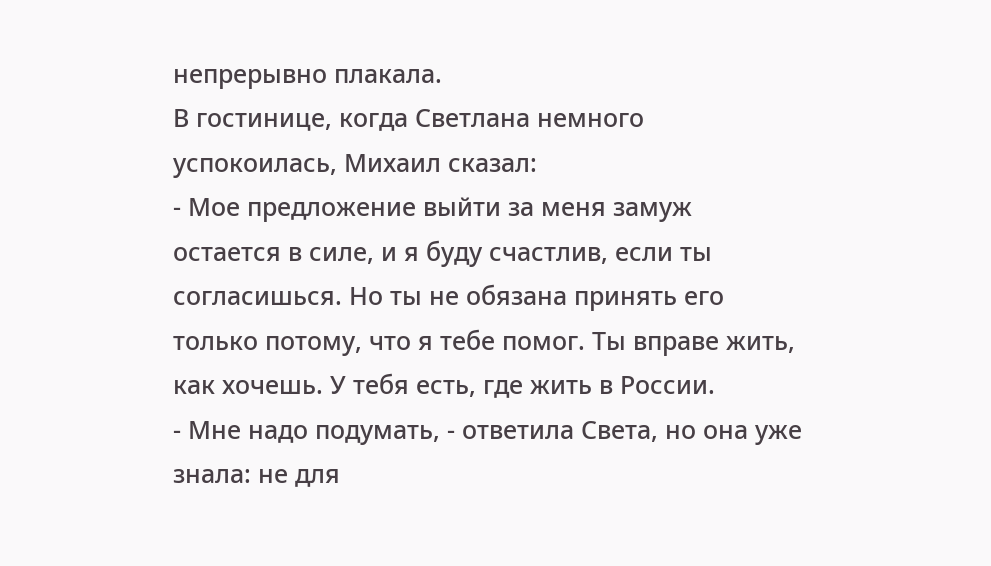непрерывно плакала.
В гостинице, когда Светлана немного успокоилась, Михаил сказал:
- Мое предложение выйти за меня замуж остается в силе, и я буду счастлив, если ты согласишься. Но ты не обязана принять его только потому, что я тебе помог. Ты вправе жить, как хочешь. У тебя есть, где жить в России.
- Мне надо подумать, - ответила Света, но она уже знала: не для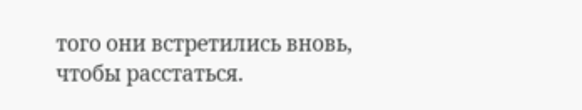того они встретились вновь, чтобы расстаться.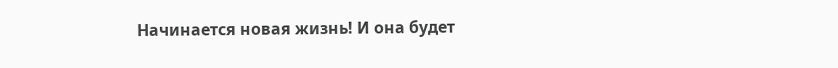Начинается новая жизнь! И она будет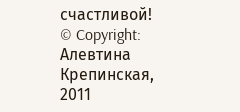счастливой!
© Copyright: Алевтина Крепинская, 2011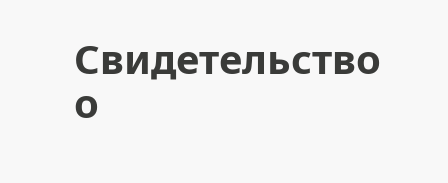Свидетельство о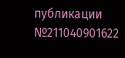публикации №211040901622